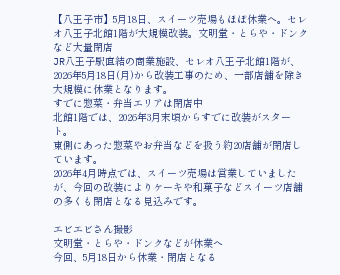【八王子市】5月18日、スイーツ売場もほぼ休業へ。セレオ八王子北館1階が大規模改装。文明堂・とらや・ドンクなど大量閉店
JR八王子駅直結の商業施設、セレオ八王子北館1階が、2026年5月18日(月)から改装工事のため、一部店舗を除き大規模に休業となります。
すでに惣菜・弁当エリアは閉店中
北館1階では、2026年3月末頃からすでに改装がスタート。
東側にあった惣菜やお弁当などを扱う約20店舗が閉店しています。
2026年4月時点では、スイーツ売場は営業していましたが、今回の改装によりケーキや和菓子などスイーツ店舗の多くも閉店となる見込みです。

エビエビさん撮影
文明堂・とらや・ドンクなどが休業へ
今回、5月18日から休業・閉店となる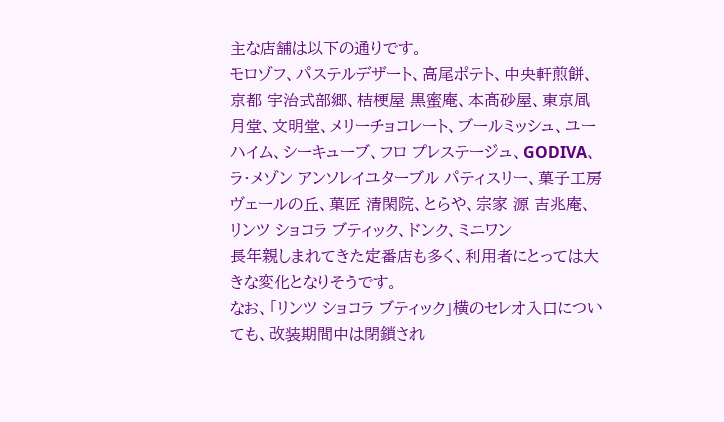主な店舗は以下の通りです。
モロゾフ、パステルデザート、高尾ポテト、中央軒煎餅、京都 宇治式部郷、桔梗屋 黒蜜庵、本髙砂屋、東京凮月堂、文明堂、メリーチョコレート、ブールミッシュ、ユーハイム、シーキューブ、フロ プレステージュ、GODIVA、ラ・メゾン アンソレイユターブル パティスリー、菓子工房 ヴェールの丘、菓匠 清閑院、とらや、宗家 源 吉兆庵、リンツ ショコラ ブティック、ドンク、ミニワン
長年親しまれてきた定番店も多く、利用者にとっては大きな変化となりそうです。
なお、「リンツ ショコラ ブティック」横のセレオ入口についても、改装期間中は閉鎖され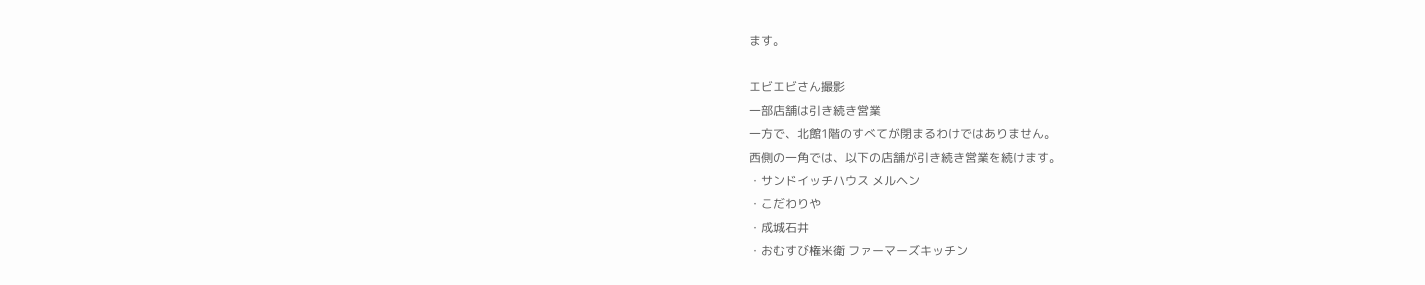ます。

エビエビさん撮影
一部店舗は引き続き営業
一方で、北館1階のすべてが閉まるわけではありません。
西側の一角では、以下の店舗が引き続き営業を続けます。
・サンドイッチハウス メルヘン
・こだわりや
・成城石井
・おむすび権米衛 ファーマーズキッチン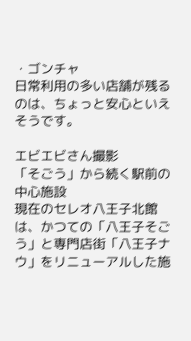・ゴンチャ
日常利用の多い店舗が残るのは、ちょっと安心といえそうです。

エビエビさん撮影
「そごう」から続く駅前の中心施設
現在のセレオ八王子北館は、かつての「八王子そごう」と専門店街「八王子ナウ」をリニューアルした施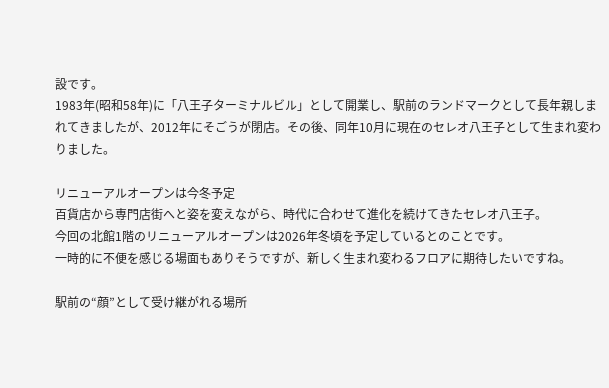設です。
1983年(昭和58年)に「八王子ターミナルビル」として開業し、駅前のランドマークとして長年親しまれてきましたが、2012年にそごうが閉店。その後、同年10月に現在のセレオ八王子として生まれ変わりました。

リニューアルオープンは今冬予定
百貨店から専門店街へと姿を変えながら、時代に合わせて進化を続けてきたセレオ八王子。
今回の北館1階のリニューアルオープンは2026年冬頃を予定しているとのことです。
一時的に不便を感じる場面もありそうですが、新しく生まれ変わるフロアに期待したいですね。

駅前の“顔”として受け継がれる場所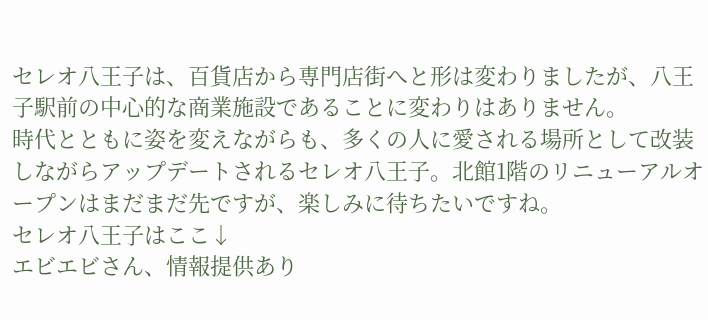セレオ八王子は、百貨店から専門店街へと形は変わりましたが、八王子駅前の中心的な商業施設であることに変わりはありません。
時代とともに姿を変えながらも、多くの人に愛される場所として改装しながらアップデートされるセレオ八王子。北館1階のリニューアルオープンはまだまだ先ですが、楽しみに待ちたいですね。
セレオ八王子はここ↓
エビエビさん、情報提供あり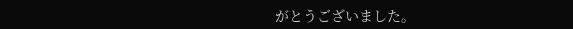がとうございました。